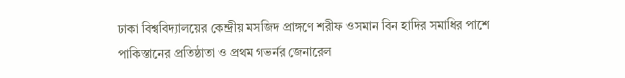ঢাকা বিশ্ববিদ্যালয়ের কেন্দ্রীয় মসজিদ প্রাঙ্গণে শরীফ ওসমান বিন হাদির সমাধির পাশে পাকিস্তানের প্রতিষ্ঠাতা ও প্রথম গভর্নর জেনারেল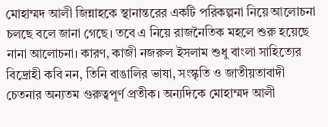মোহাম্মদ আলী জিন্নাহকে স্থানান্তরের একটি পরিকল্পনা নিয়ে আলোচনা চলছে বলে জানা গেছে। তবে এ নিয়ে রাজনৈতিক মহলে শুরু হয়েছে নানা আলোচনা। কারণ, কাজী নজরুল ইসলাম শুধু বাংলা সাহিত্যের বিদ্রোহী কবি নন, তিনি বাঙালির ভাষা, সংস্কৃতি ও জাতীয়তাবাদী চেতনার অন্যতম গুরুত্বপূর্ণ প্রতীক। অন্যদিকে মোহাম্মদ আলী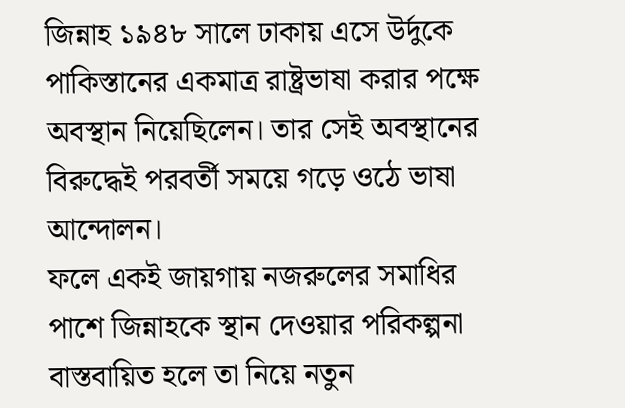জিন্নাহ ১৯৪৮ সালে ঢাকায় এসে উর্দুকে পাকিস্তানের একমাত্র রাষ্ট্রভাষা করার পক্ষে অবস্থান নিয়েছিলেন। তার সেই অবস্থানের বিরুদ্ধেই পরবর্তী সময়ে গড়ে ওঠে ভাষা আন্দোলন।
ফলে একই জায়গায় নজরুলের সমাধির পাশে জিন্নাহকে স্থান দেওয়ার পরিকল্পনা বাস্তবায়িত হলে তা নিয়ে নতুন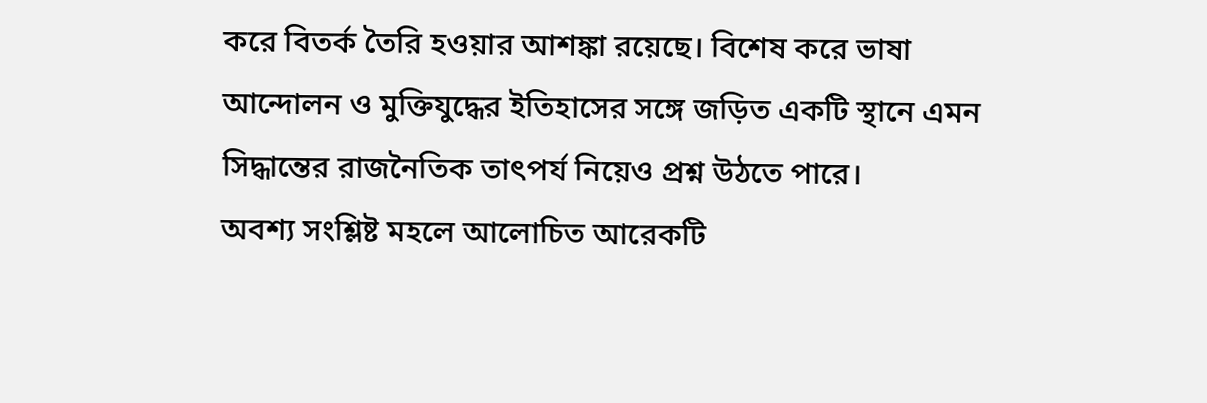করে বিতর্ক তৈরি হওয়ার আশঙ্কা রয়েছে। বিশেষ করে ভাষা আন্দোলন ও মুক্তিযুদ্ধের ইতিহাসের সঙ্গে জড়িত একটি স্থানে এমন সিদ্ধান্তের রাজনৈতিক তাৎপর্য নিয়েও প্রশ্ন উঠতে পারে।
অবশ্য সংশ্লিষ্ট মহলে আলোচিত আরেকটি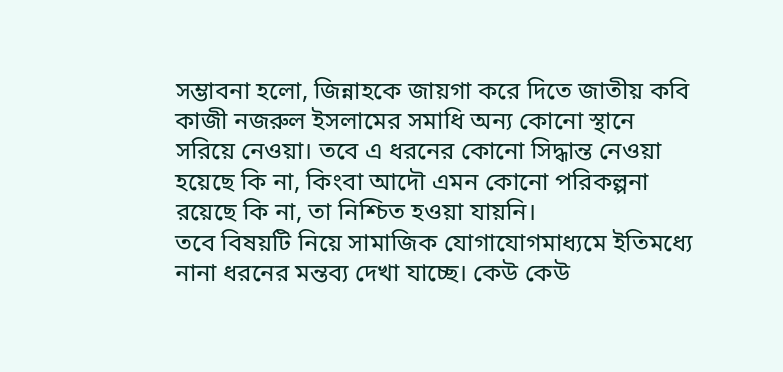সম্ভাবনা হলো, জিন্নাহকে জায়গা করে দিতে জাতীয় কবি কাজী নজরুল ইসলামের সমাধি অন্য কোনো স্থানে সরিয়ে নেওয়া। তবে এ ধরনের কোনো সিদ্ধান্ত নেওয়া হয়েছে কি না, কিংবা আদৌ এমন কোনো পরিকল্পনা রয়েছে কি না, তা নিশ্চিত হওয়া যায়নি।
তবে বিষয়টি নিয়ে সামাজিক যোগাযোগমাধ্যমে ইতিমধ্যে নানা ধরনের মন্তব্য দেখা যাচ্ছে। কেউ কেউ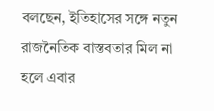বলছেন, ইতিহাসের সঙ্গে নতুন রাজনৈতিক বাস্তবতার মিল না হলে এবার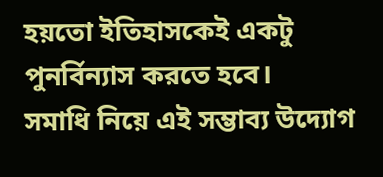হয়তো ইতিহাসকেই একটু পুনর্বিন্যাস করতে হবে।
সমাধি নিয়ে এই সম্ভাব্য উদ্যোগ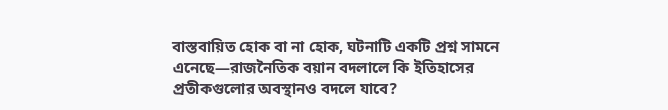বাস্তবায়িত হোক বা না হোক, ঘটনাটি একটি প্রশ্ন সামনে এনেছে—রাজনৈতিক বয়ান বদলালে কি ইতিহাসের প্রতীকগুলোর অবস্থানও বদলে যাবে?